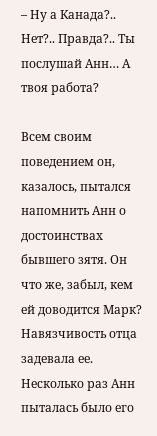– Ну а Канада?.. Нет?.. Правда?.. Ты послушай Анн… А твоя работа?

Всем своим поведением он, казалось, пытался напомнить Анн о достоинствах бывшего зятя. Он что же, забыл, кем ей доводится Марк? Навязчивость отца задевала ее. Несколько раз Анн пыталась было его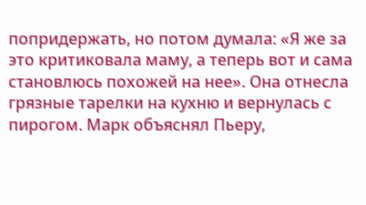попридержать, но потом думала: «Я же за это критиковала маму, а теперь вот и сама становлюсь похожей на нее». Она отнесла грязные тарелки на кухню и вернулась с пирогом. Марк объяснял Пьеру,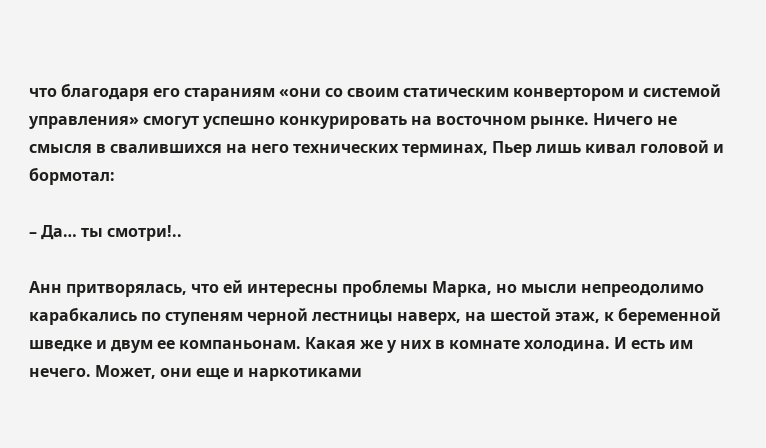что благодаря его стараниям «они со своим статическим конвертором и системой управления» смогут успешно конкурировать на восточном рынке. Ничего не смысля в свалившихся на него технических терминах, Пьер лишь кивал головой и бормотал:

– Да… ты смотри!..

Анн притворялась, что ей интересны проблемы Марка, но мысли непреодолимо карабкались по ступеням черной лестницы наверх, на шестой этаж, к беременной шведке и двум ее компаньонам. Какая же у них в комнате холодина. И есть им нечего. Может, они еще и наркотиками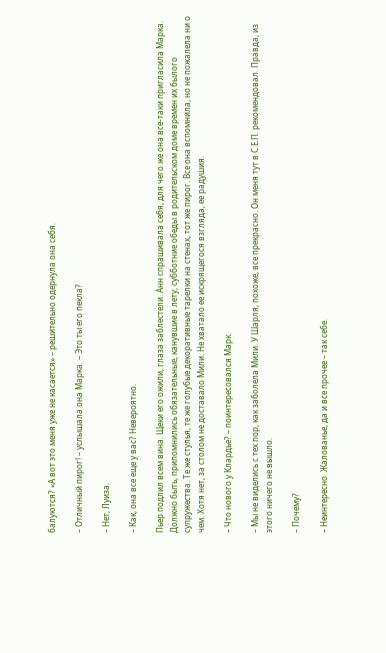балуются? «А вот это меня уже не касается» – решительно одернула она себя.

– Отличный пирог! – услышала она Марка. – Это ты его пекла?

– Нет, Луиза.

– Как, она все еще у вас? Невероятно.

Пьер подлил всем вина. Щеки его ожили, глаза заблестели. Анн спрашивала себя, для чего же она все-таки пригласила Марка. Должно быть, припомнились обязательные, канувшие в лету, субботние обеды в родительском доме времен их былого супружества. Те же стулья, те же голубые декоративные тарелки на стенах, тот же пирог. Все она вспомнила, но не пожалела ни о чем. Хотя нет, за столом не доставало Мили. Не хватало ее искрящегося взгляда, ее радушия.

– Что нового у Клардье? – поинтересовался Марк.

– Мы не виделись с тех пор, как заболела Мили. У Шарля, похоже, все прекрасно. Он меня тут в С.Е.П. рекомендовал. Правда, из этого ничего не вышло.

– Почему?

– Неинтересно. Жалованье, да и все прочее – так себе.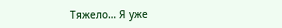Тяжело… Я уже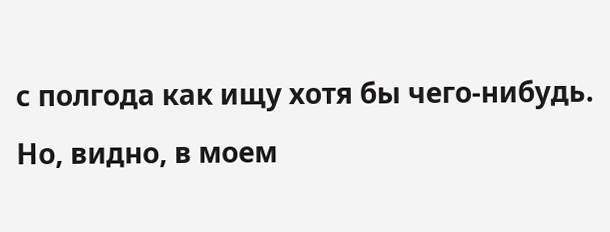с полгода как ищу хотя бы чего-нибудь. Но, видно, в моем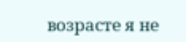возрасте я не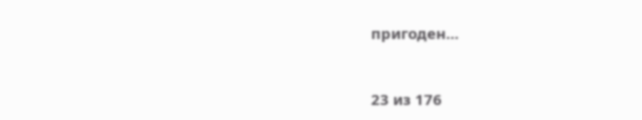пригоден…



23 из 176